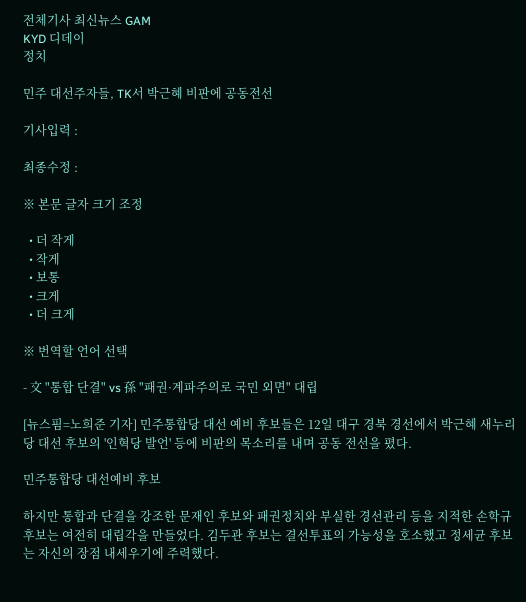전체기사 최신뉴스 GAM
KYD 디데이
정치

민주 대선주자들, TK서 박근혜 비판에 공동전선

기사입력 :

최종수정 :

※ 본문 글자 크기 조정

  • 더 작게
  • 작게
  • 보통
  • 크게
  • 더 크게

※ 번역할 언어 선택

- 文 "통합 단결" vs 孫 "패권·계파주의로 국민 외면" 대립

[뉴스핌=노희준 기자] 민주통합당 대선 예비 후보들은 12일 대구 경북 경선에서 박근혜 새누리당 대선 후보의 '인혁당 발언' 등에 비판의 목소리를 내며 공동 전선을 폈다.

민주통합당 대선예비 후보

하지만 통합과 단결을 강조한 문재인 후보와 패권정치와 부실한 경선관리 등을 지적한 손학규 후보는 여전히 대립각을 만들었다. 김두관 후보는 결선투표의 가능성을 호소했고 정세균 후보는 자신의 장점 내세우기에 주력했다.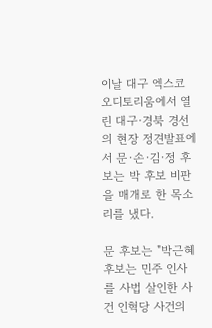이날 대구 엑스코 오디토리움에서 열린 대구·경북 경선의 현장 정견발표에서 문·손·김·정 후보는 박 후보 비판을 매개로 한 목소리를 냈다.

문 후보는 "박근혜 후보는 민주 인사를 사법 살인한 사건 인혁당 사건의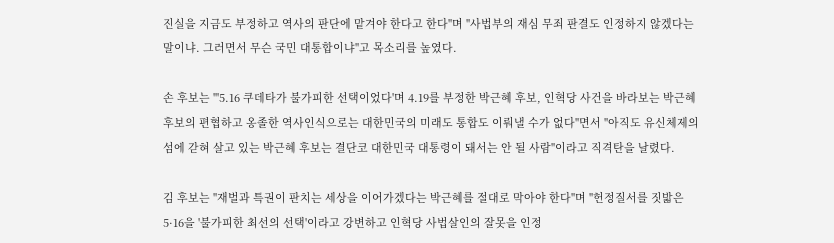진실을 지금도 부정하고 역사의 판단에 맡겨야 한다고 한다"며 "사법부의 재심 무죄 판결도 인정하지 않겠다는 말이냐. 그러면서 무슨 국민 대통합이냐"고 목소리를 높였다.

손 후보는 "'5.16 쿠데타가 불가피한 선택이었다'며 4.19를 부정한 박근혜 후보, 인혁당 사건을 바라보는 박근혜 후보의 편협하고 옹졸한 역사인식으로는 대한민국의 미래도 통합도 이뤄낼 수가 없다"면서 "아직도 유신체제의 섬에 갇혀 살고 있는 박근혜 후보는 결단코 대한민국 대통령이 돼서는 안 될 사람"이라고 직격탄을 날렸다.

김 후보는 "재벌과 특권이 판치는 세상을 이어가겠다는 박근혜를 절대로 막아야 한다"며 "헌정질서를 짓밟은 5·16을 '불가피한 최선의 선택'이라고 강변하고 인혁당 사법살인의 잘못을 인정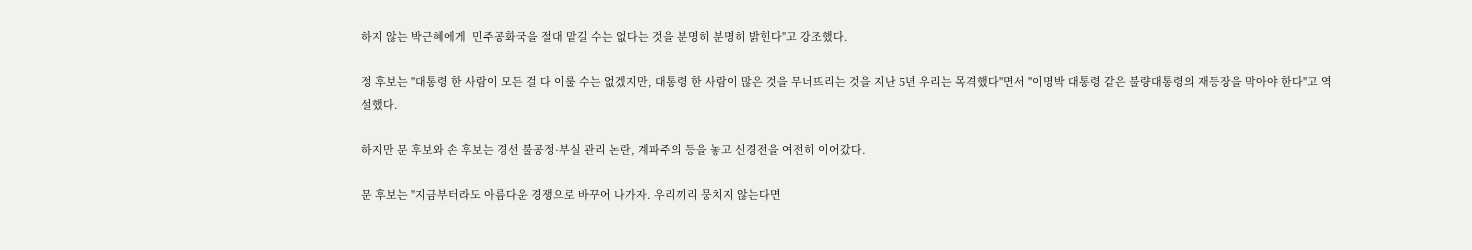하지 않는 박근혜에게  민주공화국을 절대 맡길 수는 없다는 것을 분명히 분명히 밝힌다"고 강조했다.

정 후보는 "대통령 한 사람이 모든 걸 다 이룰 수는 없겠지만, 대통령 한 사람이 많은 것을 무너뜨리는 것을 지난 5년 우리는 목격했다"면서 "이명박 대통령 같은 불량대통령의 재등장을 막아야 한다"고 역설했다.

하지만 문 후보와 손 후보는 경선 불공정·부실 관리 논란, 계파주의 등을 놓고 신경전을 여전히 이어갔다.

문 후보는 "지금부터라도 아름다운 경쟁으로 바꾸어 나가자. 우리끼리 뭉치지 않는다면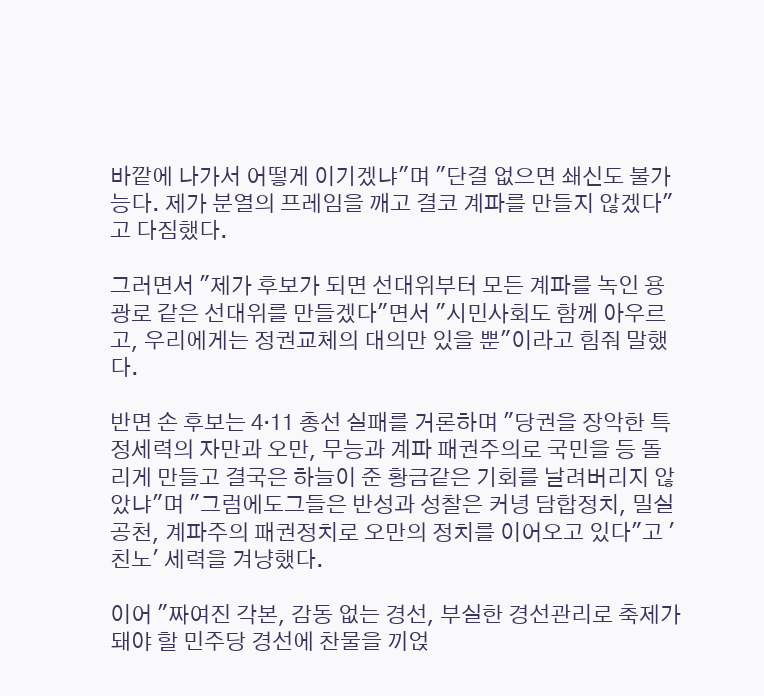바깥에 나가서 어떻게 이기겠냐"며 "단결 없으면 쇄신도 불가능다. 제가 분열의 프레임을 깨고 결코 계파를 만들지 않겠다"고 다짐했다.

그러면서 "제가 후보가 되면 선대위부터 모든 계파를 녹인 용광로 같은 선대위를 만들겠다"면서 "시민사회도 함께 아우르고, 우리에게는 정권교체의 대의만 있을 뿐"이라고 힘줘 말했다.

반면 손 후보는 4·11 총선 실패를 거론하며 "당권을 장악한 특정세력의 자만과 오만, 무능과 계파 패권주의로 국민을 등 돌리게 만들고 결국은 하늘이 준 황금같은 기회를 날려버리지 않았냐"며 "그럼에도그들은 반성과 성찰은 커녕 담합정치, 밀실공천, 계파주의 패권정치로 오만의 정치를 이어오고 있다"고 '친노' 세력을 겨냥했다.

이어 "짜여진 각본, 감동 없는 경선, 부실한 경선관리로 축제가 돼야 할 민주당 경선에 찬물을 끼얹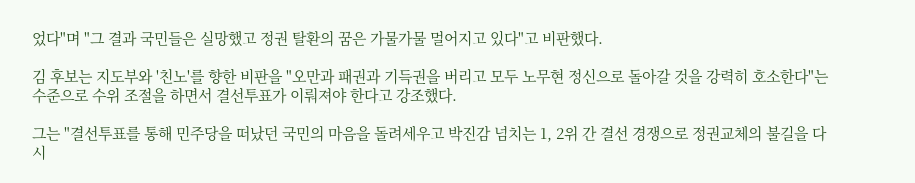었다"며 "그 결과 국민들은 실망했고 정권 탈환의 꿈은 가물가물 멀어지고 있다"고 비판했다.

김 후보는 지도부와 '친노'를 향한 비판을 "오만과 패권과 기득권을 버리고 모두 노무현 정신으로 돌아갈 것을 강력히 호소한다"는 수준으로 수위 조절을 하면서 결선투표가 이뤄져야 한다고 강조했다.

그는 "결선투표를 통해 민주당을 떠났던 국민의 마음을 돌려세우고 박진감 넘치는 1, 2위 간 결선 경쟁으로 정권교체의 불길을 다시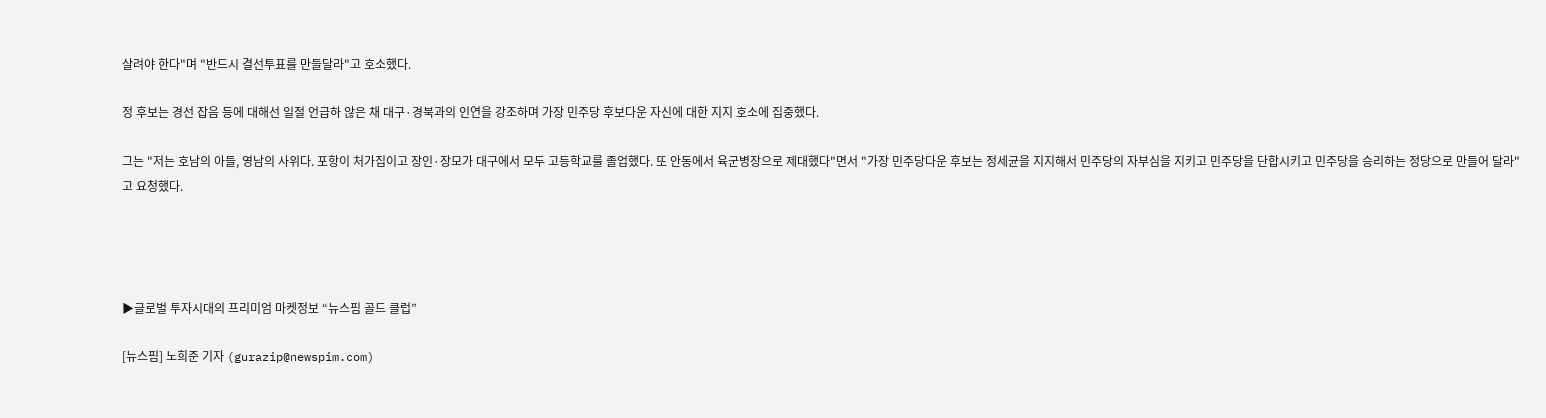살려야 한다"며 "반드시 결선투표를 만들달라"고 호소했다.

정 후보는 경선 잡음 등에 대해선 일절 언급하 않은 채 대구·경북과의 인연을 강조하며 가장 민주당 후보다운 자신에 대한 지지 호소에 집중했다.

그는 "저는 호남의 아들, 영남의 사위다. 포항이 처가집이고 장인·장모가 대구에서 모두 고등학교를 졸업했다. 또 안동에서 육군병장으로 제대했다"면서 "가장 민주당다운 후보는 정세균을 지지해서 민주당의 자부심을 지키고 민주당을 단합시키고 민주당을 승리하는 정당으로 만들어 달라"고 요청했다.




▶글로벌 투자시대의 프리미엄 마켓정보 “뉴스핌 골드 클럽”

[뉴스핌] 노희준 기자 (gurazip@newspim.com)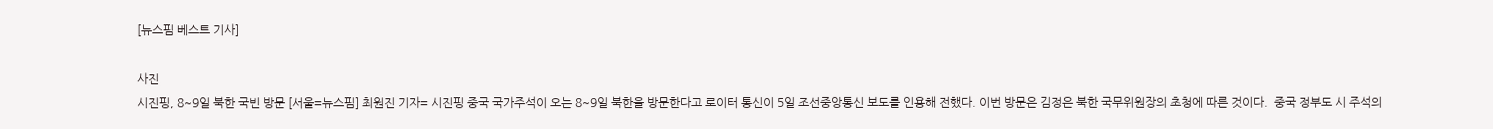[뉴스핌 베스트 기사]

사진
시진핑, 8~9일 북한 국빈 방문 [서울=뉴스핌] 최원진 기자= 시진핑 중국 국가주석이 오는 8~9일 북한을 방문한다고 로이터 통신이 5일 조선중앙통신 보도를 인용해 전했다. 이번 방문은 김정은 북한 국무위원장의 초청에 따른 것이다.  중국 정부도 시 주석의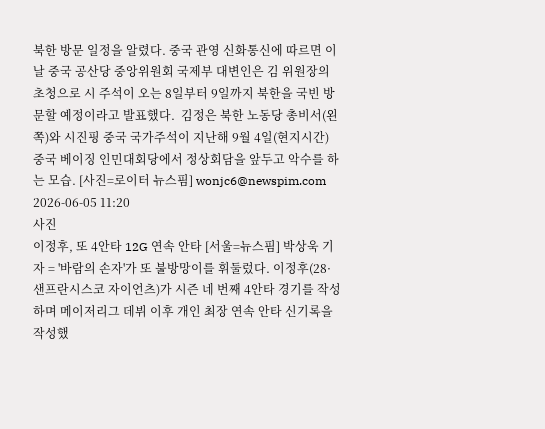북한 방문 일정을 알렸다. 중국 관영 신화통신에 따르면 이날 중국 공산당 중앙위원회 국제부 대변인은 김 위원장의 초청으로 시 주석이 오는 8일부터 9일까지 북한을 국빈 방문할 예정이라고 발표했다.  김정은 북한 노동당 총비서(왼쪽)와 시진핑 중국 국가주석이 지난해 9월 4일(현지시간) 중국 베이징 인민대회당에서 정상회담을 앞두고 악수를 하는 모습. [사진=로이터 뉴스핌] wonjc6@newspim.com   2026-06-05 11:20
사진
이정후, 또 4안타 12G 연속 안타 [서울=뉴스핌] 박상욱 기자 = '바람의 손자'가 또 불방망이를 휘둘렀다. 이정후(28·샌프란시스코 자이언츠)가 시즌 네 번째 4안타 경기를 작성하며 메이저리그 데뷔 이후 개인 최장 연속 안타 신기록을 작성했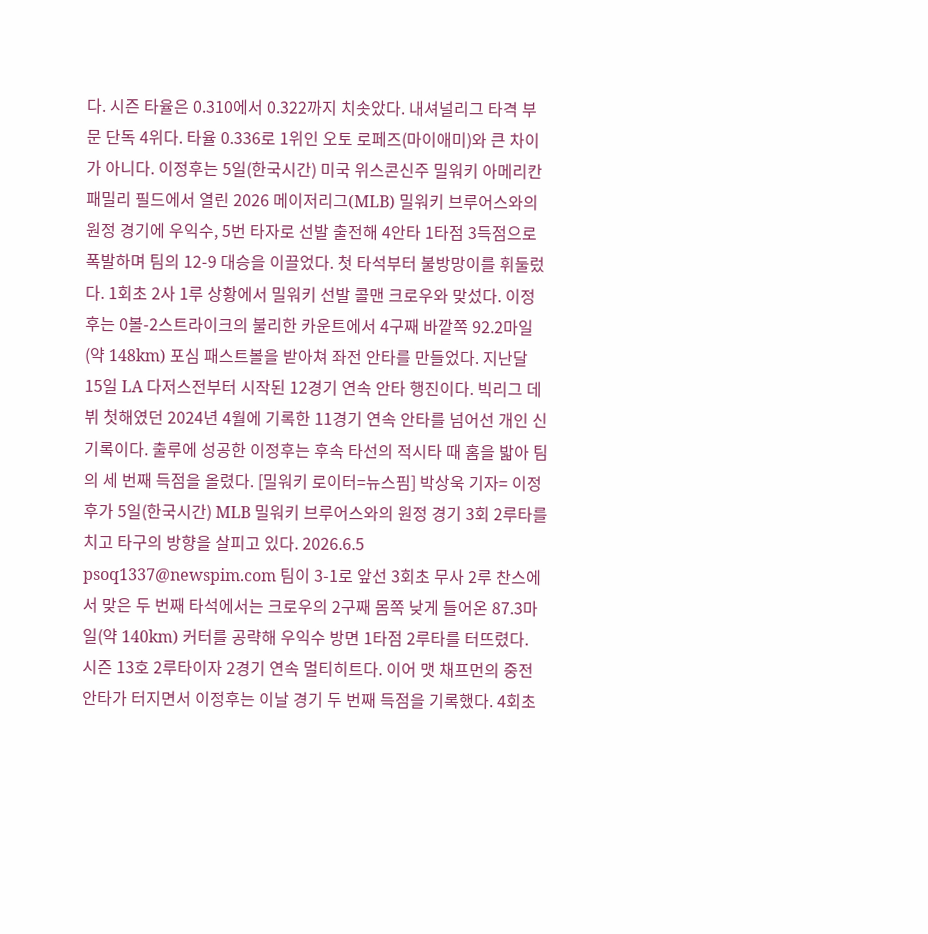다. 시즌 타율은 0.310에서 0.322까지 치솟았다. 내셔널리그 타격 부문 단독 4위다. 타율 0.336로 1위인 오토 로페즈(마이애미)와 큰 차이가 아니다. 이정후는 5일(한국시간) 미국 위스콘신주 밀워키 아메리칸 패밀리 필드에서 열린 2026 메이저리그(MLB) 밀워키 브루어스와의 원정 경기에 우익수, 5번 타자로 선발 출전해 4안타 1타점 3득점으로 폭발하며 팀의 12-9 대승을 이끌었다. 첫 타석부터 불방망이를 휘둘렀다. 1회초 2사 1루 상황에서 밀워키 선발 콜맨 크로우와 맞섰다. 이정후는 0볼-2스트라이크의 불리한 카운트에서 4구째 바깥쪽 92.2마일(약 148km) 포심 패스트볼을 받아쳐 좌전 안타를 만들었다. 지난달 15일 LA 다저스전부터 시작된 12경기 연속 안타 행진이다. 빅리그 데뷔 첫해였던 2024년 4월에 기록한 11경기 연속 안타를 넘어선 개인 신기록이다. 출루에 성공한 이정후는 후속 타선의 적시타 때 홈을 밟아 팀의 세 번째 득점을 올렸다. [밀워키 로이터=뉴스핌] 박상욱 기자= 이정후가 5일(한국시간) MLB 밀워키 브루어스와의 원정 경기 3회 2루타를 치고 타구의 방향을 살피고 있다. 2026.6.5 psoq1337@newspim.com 팀이 3-1로 앞선 3회초 무사 2루 찬스에서 맞은 두 번째 타석에서는 크로우의 2구째 몸쪽 낮게 들어온 87.3마일(약 140km) 커터를 공략해 우익수 방면 1타점 2루타를 터뜨렸다. 시즌 13호 2루타이자 2경기 연속 멀티히트다. 이어 맷 채프먼의 중전 안타가 터지면서 이정후는 이날 경기 두 번째 득점을 기록했다. 4회초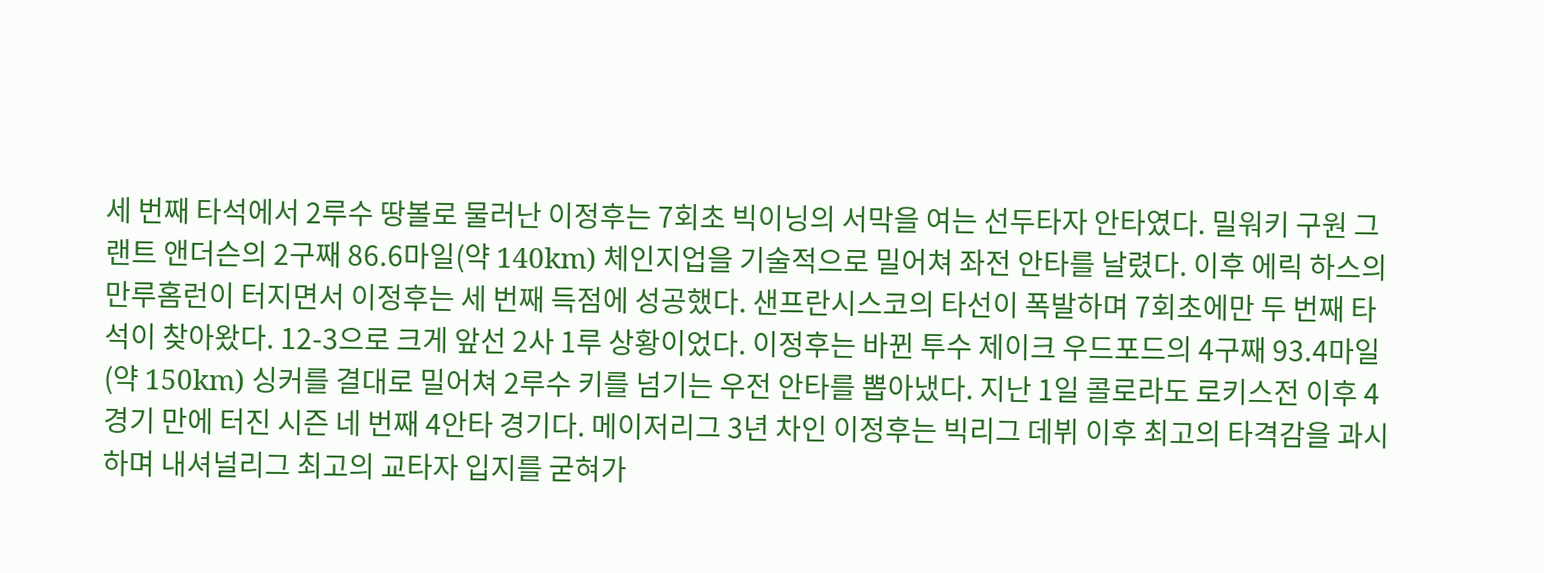세 번째 타석에서 2루수 땅볼로 물러난 이정후는 7회초 빅이닝의 서막을 여는 선두타자 안타였다. 밀워키 구원 그랜트 앤더슨의 2구째 86.6마일(약 140km) 체인지업을 기술적으로 밀어쳐 좌전 안타를 날렸다. 이후 에릭 하스의 만루홈런이 터지면서 이정후는 세 번째 득점에 성공했다. 샌프란시스코의 타선이 폭발하며 7회초에만 두 번째 타석이 찾아왔다. 12-3으로 크게 앞선 2사 1루 상황이었다. 이정후는 바뀐 투수 제이크 우드포드의 4구째 93.4마일(약 150km) 싱커를 결대로 밀어쳐 2루수 키를 넘기는 우전 안타를 뽑아냈다. 지난 1일 콜로라도 로키스전 이후 4경기 만에 터진 시즌 네 번째 4안타 경기다. 메이저리그 3년 차인 이정후는 빅리그 데뷔 이후 최고의 타격감을 과시하며 내셔널리그 최고의 교타자 입지를 굳혀가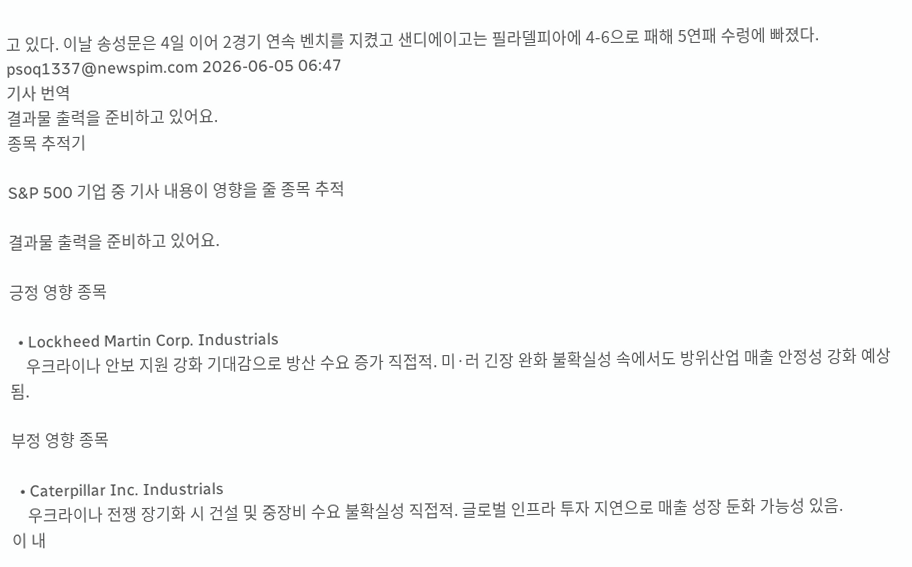고 있다. 이날 송성문은 4일 이어 2경기 연속 벤치를 지켰고 샌디에이고는 필라델피아에 4-6으로 패해 5연패 수렁에 빠졌다. psoq1337@newspim.com 2026-06-05 06:47
기사 번역
결과물 출력을 준비하고 있어요.
종목 추적기

S&P 500 기업 중 기사 내용이 영향을 줄 종목 추적

결과물 출력을 준비하고 있어요.

긍정 영향 종목

  • Lockheed Martin Corp. Industrials
    우크라이나 안보 지원 강화 기대감으로 방산 수요 증가 직접적. 미·러 긴장 완화 불확실성 속에서도 방위산업 매출 안정성 강화 예상됨.

부정 영향 종목

  • Caterpillar Inc. Industrials
    우크라이나 전쟁 장기화 시 건설 및 중장비 수요 불확실성 직접적. 글로벌 인프라 투자 지연으로 매출 성장 둔화 가능성 있음.
이 내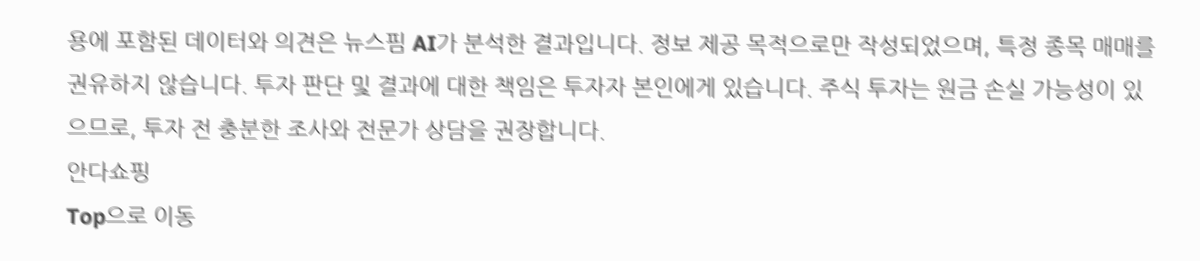용에 포함된 데이터와 의견은 뉴스핌 AI가 분석한 결과입니다. 정보 제공 목적으로만 작성되었으며, 특정 종목 매매를 권유하지 않습니다. 투자 판단 및 결과에 대한 책임은 투자자 본인에게 있습니다. 주식 투자는 원금 손실 가능성이 있으므로, 투자 전 충분한 조사와 전문가 상담을 권장합니다.
안다쇼핑
Top으로 이동